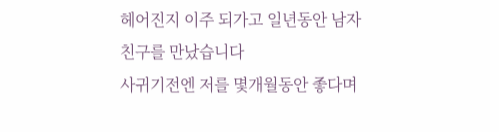헤어진지 이주 되가고 일년동안 남자친구를 만났습니다
사귀기전엔 저를 몇개월동안 좋다며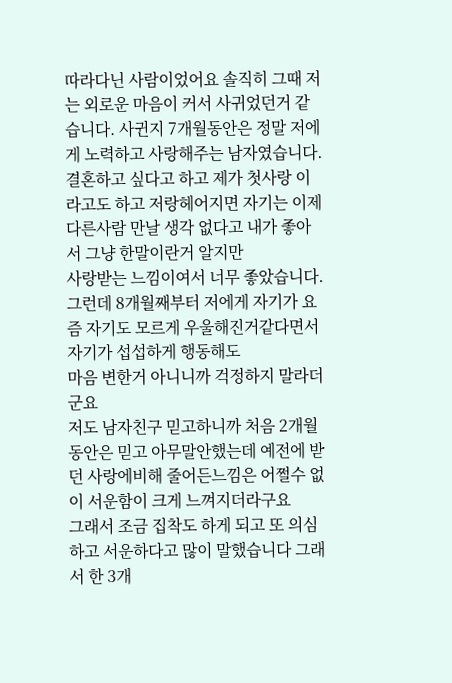따라다닌 사람이었어요 솔직히 그때 저는 외로운 마음이 커서 사귀었던거 같습니다. 사귄지 7개월동안은 정말 저에게 노력하고 사랑해주는 남자였습니다.
결혼하고 싶다고 하고 제가 첫사랑 이라고도 하고 저랑헤어지면 자기는 이제 다른사람 만날 생각 없다고 내가 좋아서 그냥 한말이란거 알지만
사랑받는 느낌이여서 너무 좋았습니다.
그런데 8개월째부터 저에게 자기가 요즘 자기도 모르게 우울해진거같다면서 자기가 섭섭하게 행동해도
마음 변한거 아니니까 걱정하지 말라더군요
저도 남자친구 믿고하니까 처음 2개월 동안은 믿고 아무말안했는데 예전에 받던 사랑에비해 줄어든느낌은 어쩔수 없이 서운함이 크게 느껴지더라구요
그래서 조금 집착도 하게 되고 또 의심하고 서운하다고 많이 말했습니다 그래서 한 3개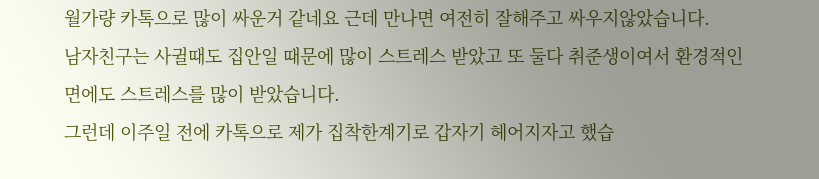월가량 카톡으로 많이 싸운거 같네요 근데 만나면 여전히 잘해주고 싸우지않았습니다.
남자친구는 사귈때도 집안일 때문에 많이 스트레스 받았고 또 둘다 취준생이여서 환경적인 면에도 스트레스를 많이 받았습니다.
그런데 이주일 전에 카톡으로 제가 집착한계기로 갑자기 헤어지자고 했습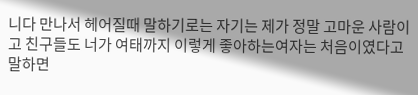니다 만나서 헤어질때 말하기로는 자기는 제가 정말 고마운 사람이고 친구들도 너가 여태까지 이렇게 좋아하는여자는 처음이였다고 말하면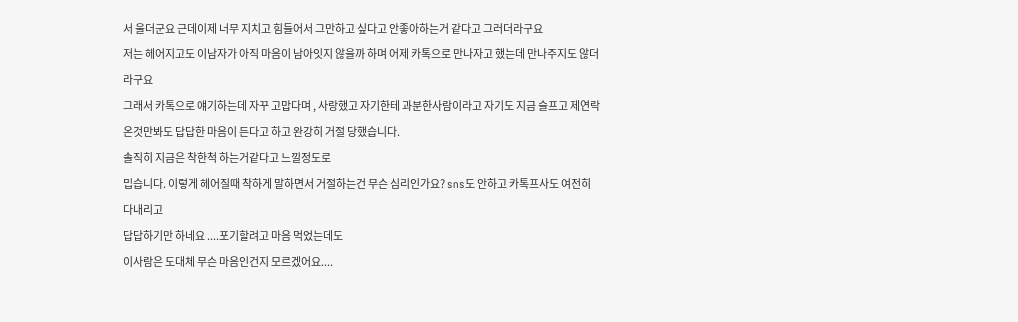서 울더군요 근데이제 너무 지치고 힘들어서 그만하고 싶다고 안좋아하는거 같다고 그러더라구요
저는 헤어지고도 이남자가 아직 마음이 남아잇지 않을까 하며 어제 카톡으로 만나자고 했는데 만나주지도 않더라구요
그래서 카톡으로 얘기하는데 자꾸 고맙다며 , 사랑했고 자기한테 과분한사람이라고 자기도 지금 슬프고 제연락온것만봐도 답답한 마음이 든다고 하고 완강히 거절 당했습니다.
솔직히 지금은 착한척 하는거같다고 느낄정도로
밉습니다. 이렇게 헤어질때 착하게 말하면서 거절하는건 무슨 심리인가요? sns도 안하고 카톡프사도 여전히 다내리고
답답하기만 하네요 ....포기할려고 마음 먹었는데도
이사람은 도대체 무슨 마음인건지 모르겠어요....